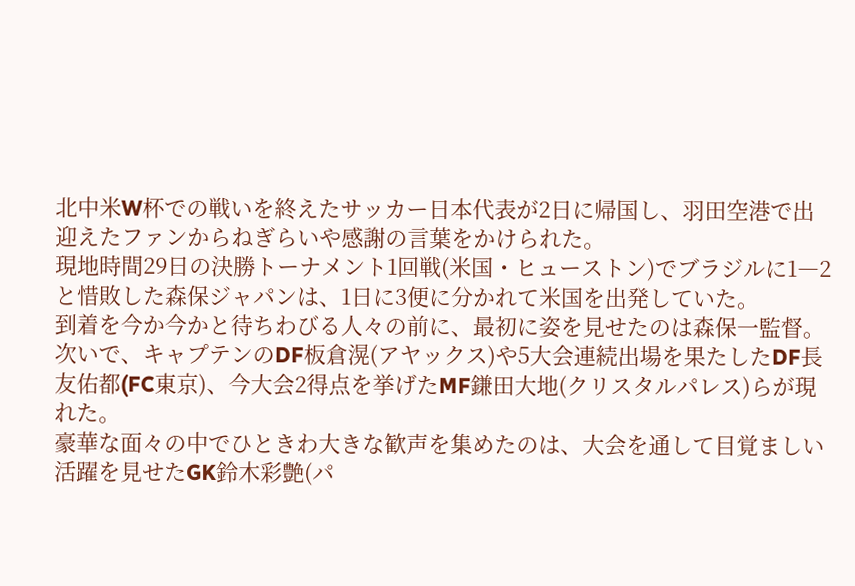北中米W杯での戦いを終えたサッカー日本代表が2日に帰国し、羽田空港で出迎えたファンからねぎらいや感謝の言葉をかけられた。
現地時間29日の決勝トーナメント1回戦(米国・ヒューストン)でブラジルに1―2と惜敗した森保ジャパンは、1日に3便に分かれて米国を出発していた。
到着を今か今かと待ちわびる人々の前に、最初に姿を見せたのは森保一監督。次いで、キャプテンのDF板倉滉(アヤックス)や5大会連続出場を果たしたDF長友佑都(FC東京)、今大会2得点を挙げたMF鎌田大地(クリスタルパレス)らが現れた。
豪華な面々の中でひときわ大きな歓声を集めたのは、大会を通して目覚ましい活躍を見せたGK鈴木彩艶(パ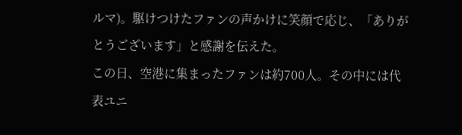ルマ)。駆けつけたファンの声かけに笑顔で応じ、「ありがとうございます」と感謝を伝えた。
この日、空港に集まったファンは約700人。その中には代表ユニ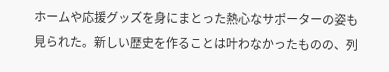ホームや応援グッズを身にまとった熱心なサポーターの姿も見られた。新しい歴史を作ることは叶わなかったものの、列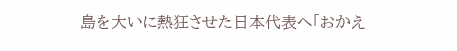島を大いに熱狂させた日本代表へ「おかえ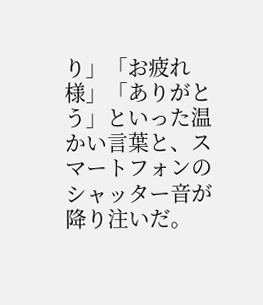り」「お疲れ様」「ありがとう」といった温かい言葉と、スマートフォンのシャッター音が降り注いだ。